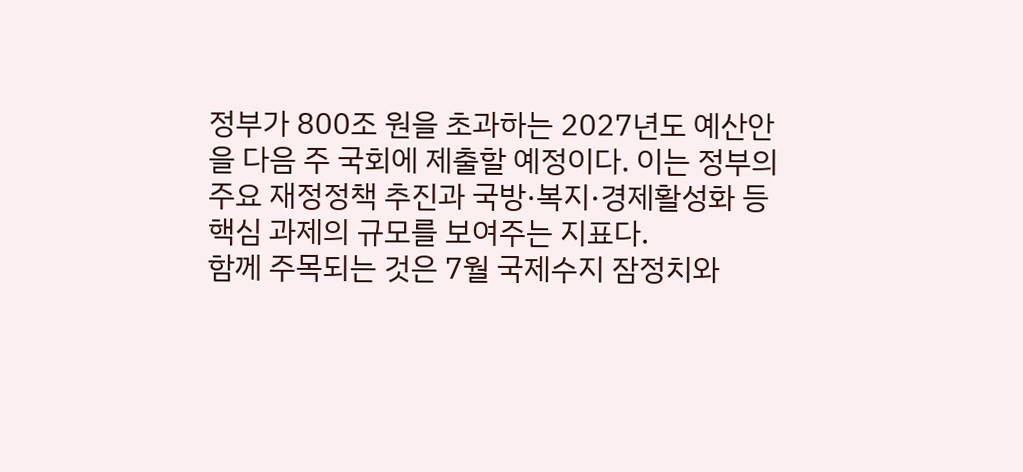정부가 800조 원을 초과하는 2027년도 예산안을 다음 주 국회에 제출할 예정이다. 이는 정부의 주요 재정정책 추진과 국방·복지·경제활성화 등 핵심 과제의 규모를 보여주는 지표다.
함께 주목되는 것은 7월 국제수지 잠정치와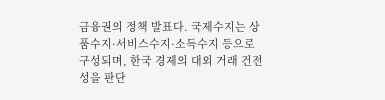금융권의 정책 발표다. 국제수지는 상품수지·서비스수지·소득수지 등으로 구성되며, 한국 경제의 대외 거래 건전성을 판단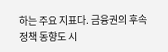하는 주요 지표다. 금융권의 후속 정책 동향도 시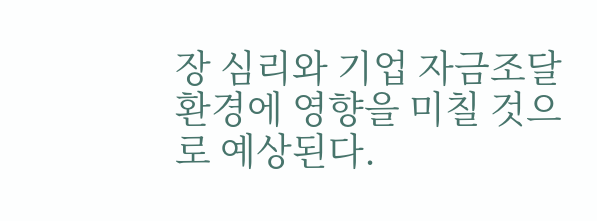장 심리와 기업 자금조달 환경에 영향을 미칠 것으로 예상된다.